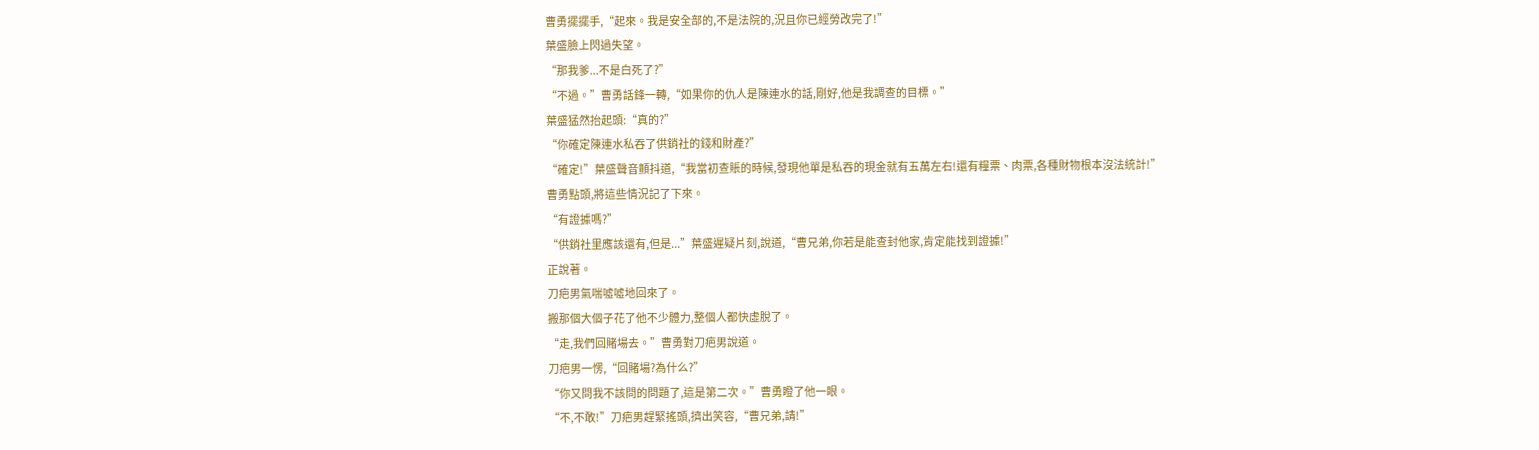曹勇擺擺手,“起來。我是安全部的,不是法院的,況且你已經勞改完了!”
葉盛臉上閃過失望。
“那我爹...不是白死了?”
“不過。”曹勇話鋒一轉,“如果你的仇人是陳連水的話,剛好,他是我調查的目標。”
葉盛猛然抬起頭:“真的?”
“你確定陳連水私吞了供銷社的錢和財產?”
“確定!”葉盛聲音顫抖道,“我當初查賬的時候,發現他單是私吞的現金就有五萬左右!還有糧票、肉票,各種財物根本沒法統計!”
曹勇點頭,將這些情況記了下來。
“有證據嗎?”
“供銷社里應該還有,但是...”葉盛遲疑片刻,說道,“曹兄弟,你若是能查封他家,肯定能找到證據!”
正說著。
刀疤男氣喘噓噓地回來了。
搬那個大個子花了他不少體力,整個人都快虛脫了。
“走,我們回賭場去。”曹勇對刀疤男說道。
刀疤男一愣,“回賭場?為什么?”
“你又問我不該問的問題了,這是第二次。”曹勇瞪了他一眼。
“不,不敢!”刀疤男趕緊搖頭,擠出笑容,“曹兄弟,請!”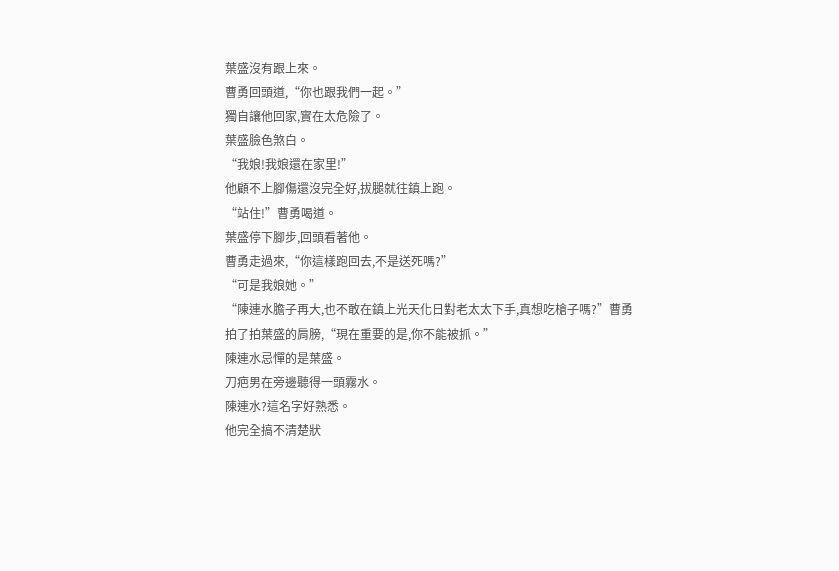葉盛沒有跟上來。
曹勇回頭道,“你也跟我們一起。”
獨自讓他回家,實在太危險了。
葉盛臉色煞白。
“我娘!我娘還在家里!”
他顧不上腳傷還沒完全好,拔腿就往鎮上跑。
“站住!”曹勇喝道。
葉盛停下腳步,回頭看著他。
曹勇走過來,“你這樣跑回去,不是送死嗎?”
“可是我娘她。”
“陳連水膽子再大,也不敢在鎮上光天化日對老太太下手,真想吃槍子嗎?”曹勇拍了拍葉盛的肩膀,“現在重要的是,你不能被抓。”
陳連水忌憚的是葉盛。
刀疤男在旁邊聽得一頭霧水。
陳連水?這名字好熟悉。
他完全搞不清楚狀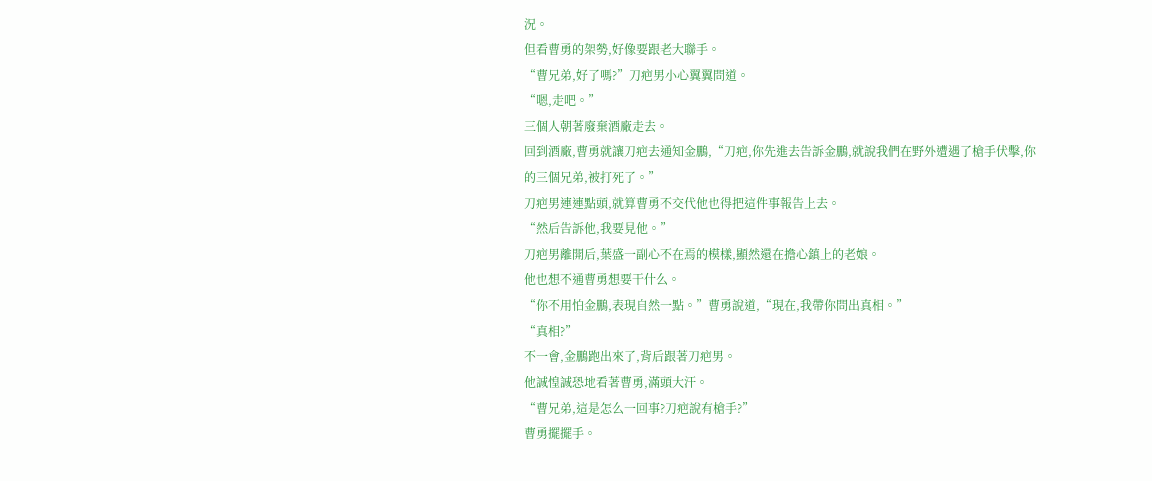況。
但看曹勇的架勢,好像要跟老大聯手。
“曹兄弟,好了嗎?”刀疤男小心翼翼問道。
“嗯,走吧。”
三個人朝著廢棄酒廠走去。
回到酒廠,曹勇就讓刀疤去通知金鵬,“刀疤,你先進去告訴金鵬,就說我們在野外遭遇了槍手伏擊,你的三個兄弟,被打死了。”
刀疤男連連點頭,就算曹勇不交代他也得把這件事報告上去。
“然后告訴他,我要見他。”
刀疤男離開后,葉盛一副心不在焉的模樣,顯然還在擔心鎮上的老娘。
他也想不通曹勇想要干什么。
“你不用怕金鵬,表現自然一點。”曹勇說道,“現在,我帶你問出真相。”
“真相?”
不一會,金鵬跑出來了,背后跟著刀疤男。
他誠惶誠恐地看著曹勇,滿頭大汗。
“曹兄弟,這是怎么一回事?刀疤說有槍手?”
曹勇擺擺手。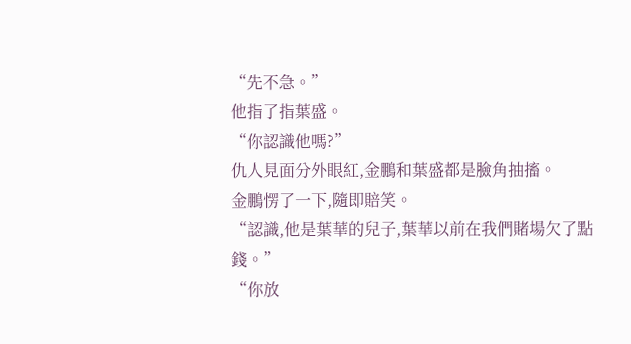“先不急。”
他指了指葉盛。
“你認識他嗎?”
仇人見面分外眼紅,金鵬和葉盛都是臉角抽搐。
金鵬愣了一下,隨即賠笑。
“認識,他是葉華的兒子,葉華以前在我們賭場欠了點錢。”
“你放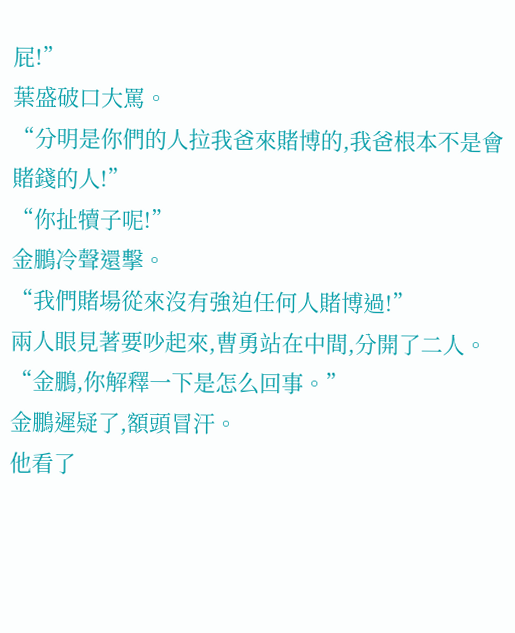屁!”
葉盛破口大罵。
“分明是你們的人拉我爸來賭博的,我爸根本不是會賭錢的人!”
“你扯犢子呢!”
金鵬冷聲還擊。
“我們賭場從來沒有強迫任何人賭博過!”
兩人眼見著要吵起來,曹勇站在中間,分開了二人。
“金鵬,你解釋一下是怎么回事。”
金鵬遲疑了,額頭冒汗。
他看了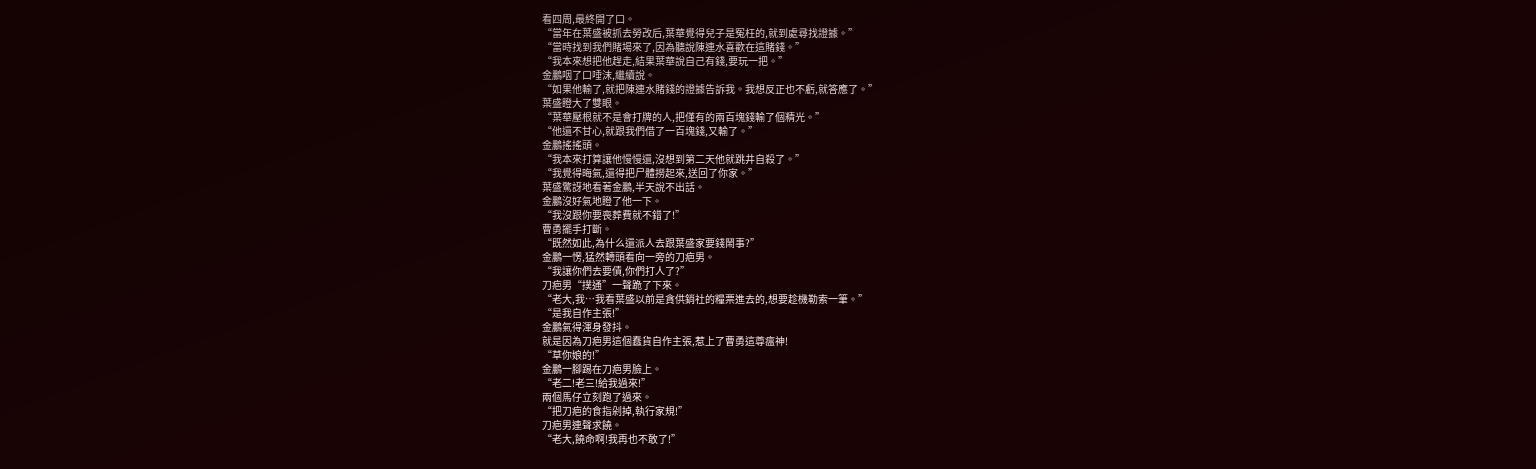看四周,最終開了口。
“當年在葉盛被抓去勞改后,葉華覺得兒子是冤枉的,就到處尋找證據。”
“當時找到我們賭場來了,因為聽說陳連水喜歡在這賭錢。”
“我本來想把他趕走,結果葉華說自己有錢,要玩一把。”
金鵬咽了口唾沫,繼續說。
“如果他輸了,就把陳連水賭錢的證據告訴我。我想反正也不虧,就答應了。”
葉盛瞪大了雙眼。
“葉華壓根就不是會打牌的人,把僅有的兩百塊錢輸了個精光。”
“他還不甘心,就跟我們借了一百塊錢,又輸了。”
金鵬搖搖頭。
“我本來打算讓他慢慢還,沒想到第二天他就跳井自殺了。”
“我覺得晦氣,還得把尸體撈起來,送回了你家。”
葉盛驚訝地看著金鵬,半天說不出話。
金鵬沒好氣地瞪了他一下。
“我沒跟你要喪葬費就不錯了!”
曹勇擺手打斷。
“既然如此,為什么還派人去跟葉盛家要錢鬧事?”
金鵬一愣,猛然轉頭看向一旁的刀疤男。
“我讓你們去要債,你們打人了?”
刀疤男“撲通”一聲跪了下來。
“老大,我…我看葉盛以前是貪供銷社的糧票進去的,想要趁機勒索一筆。”
“是我自作主張!”
金鵬氣得渾身發抖。
就是因為刀疤男這個蠢貨自作主張,惹上了曹勇這尊瘟神!
“草你娘的!”
金鵬一腳踢在刀疤男臉上。
“老二!老三!給我過來!”
兩個馬仔立刻跑了過來。
“把刀疤的食指剁掉,執行家規!”
刀疤男連聲求饒。
“老大,饒命啊!我再也不敢了!”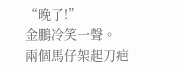“晚了!”
金鵬冷笑一聲。
兩個馬仔架起刀疤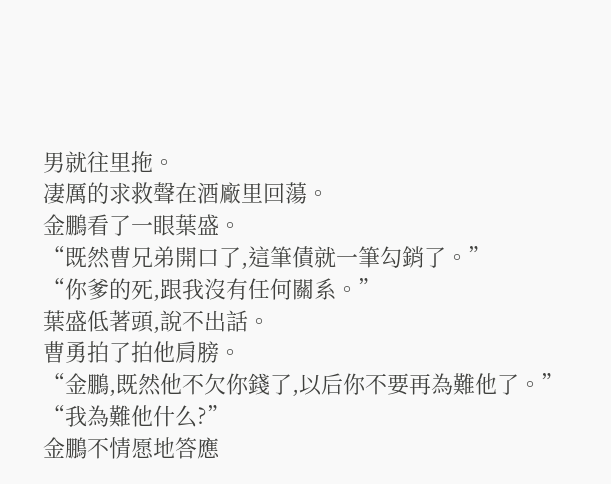男就往里拖。
凄厲的求救聲在酒廠里回蕩。
金鵬看了一眼葉盛。
“既然曹兄弟開口了,這筆債就一筆勾銷了。”
“你爹的死,跟我沒有任何關系。”
葉盛低著頭,說不出話。
曹勇拍了拍他肩膀。
“金鵬,既然他不欠你錢了,以后你不要再為難他了。”
“我為難他什么?”
金鵬不情愿地答應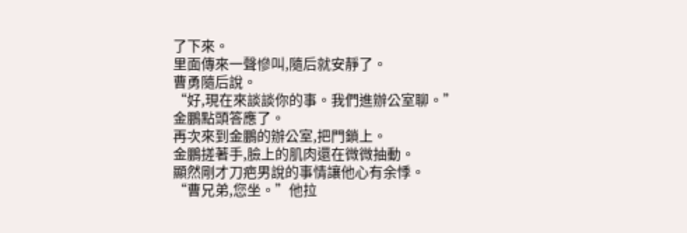了下來。
里面傳來一聲慘叫,隨后就安靜了。
曹勇隨后說。
“好,現在來談談你的事。我們進辦公室聊。”
金鵬點頭答應了。
再次來到金鵬的辦公室,把門鎖上。
金鵬搓著手,臉上的肌肉還在微微抽動。
顯然剛才刀疤男說的事情讓他心有余悸。
“曹兄弟,您坐。”他拉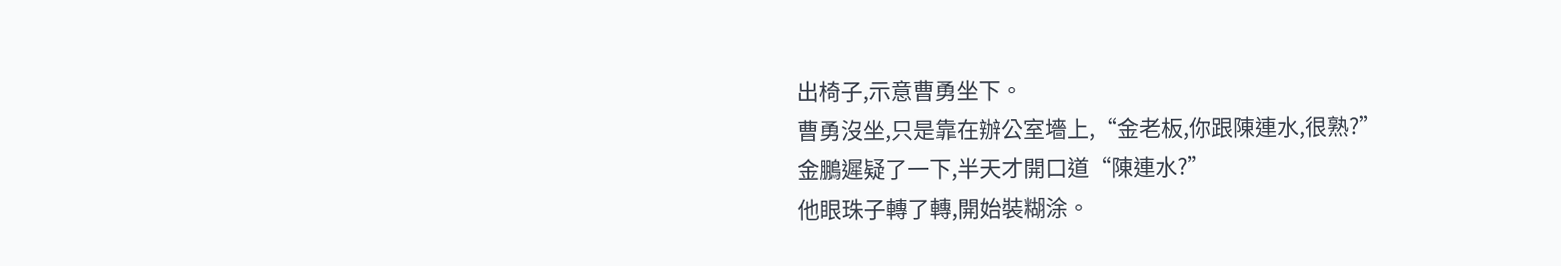出椅子,示意曹勇坐下。
曹勇沒坐,只是靠在辦公室墻上,“金老板,你跟陳連水,很熟?”
金鵬遲疑了一下,半天才開口道“陳連水?”
他眼珠子轉了轉,開始裝糊涂。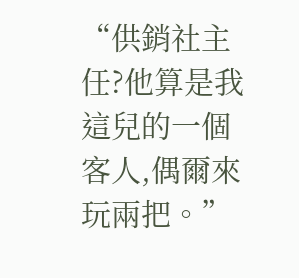“供銷社主任?他算是我這兒的一個客人,偶爾來玩兩把。”